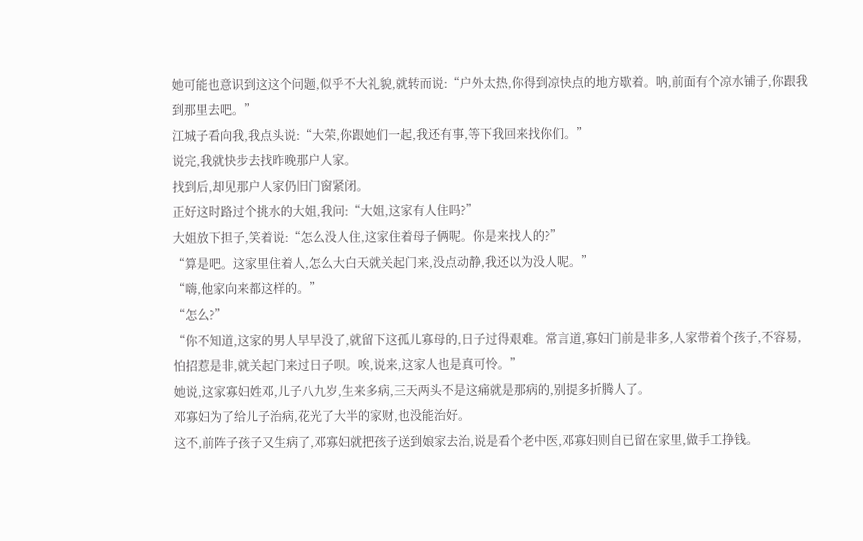她可能也意识到这这个问题,似乎不大礼貌,就转而说:“户外太热,你得到凉快点的地方歇着。呐,前面有个凉水铺子,你跟我到那里去吧。”
江城子看向我,我点头说:“大荣,你跟她们一起,我还有事,等下我回来找你们。”
说完,我就快步去找昨晚那户人家。
找到后,却见那户人家仍旧门窗紧闭。
正好这时路过个挑水的大姐,我问:“大姐,这家有人住吗?”
大姐放下担子,笑着说:“怎么没人住,这家住着母子俩呢。你是来找人的?”
“算是吧。这家里住着人,怎么大白天就关起门来,没点动静,我还以为没人呢。”
“嗨,他家向来都这样的。”
“怎么?”
“你不知道,这家的男人早早没了,就留下这孤儿寡母的,日子过得艰难。常言道,寡妇门前是非多,人家带着个孩子,不容易,怕招惹是非,就关起门来过日子呗。唉,说来,这家人也是真可怜。”
她说,这家寡妇姓邓,儿子八九岁,生来多病,三天两头不是这痛就是那病的,别提多折腾人了。
邓寡妇为了给儿子治病,花光了大半的家财,也没能治好。
这不,前阵子孩子又生病了,邓寡妇就把孩子送到娘家去治,说是看个老中医,邓寡妇则自已留在家里,做手工挣钱。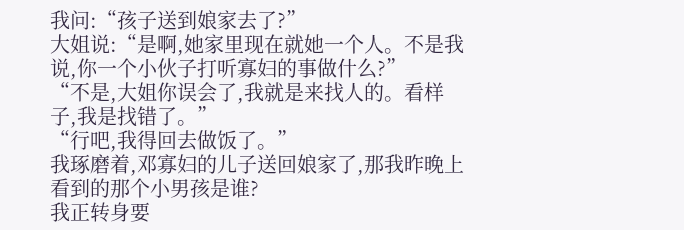我问:“孩子送到娘家去了?”
大姐说:“是啊,她家里现在就她一个人。不是我说,你一个小伙子打听寡妇的事做什么?”
“不是,大姐你误会了,我就是来找人的。看样子,我是找错了。”
“行吧,我得回去做饭了。”
我琢磨着,邓寡妇的儿子送回娘家了,那我昨晚上看到的那个小男孩是谁?
我正转身要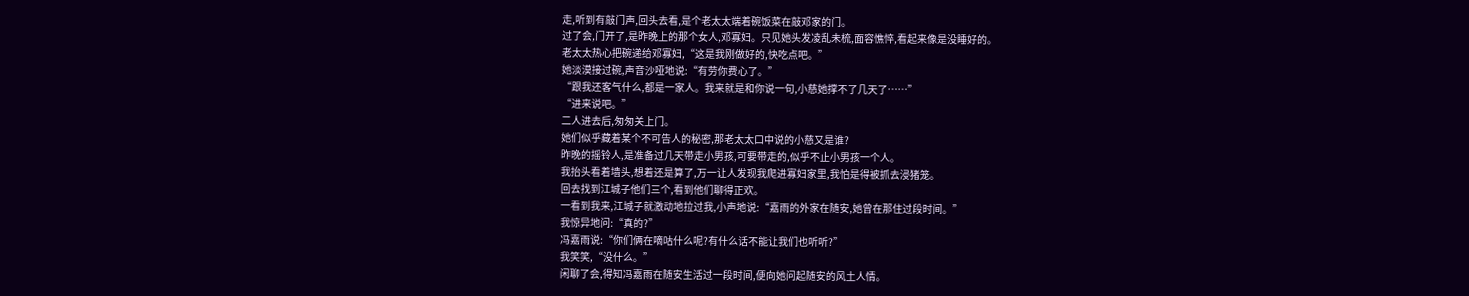走,听到有敲门声,回头去看,是个老太太端着碗饭菜在敲邓家的门。
过了会,门开了,是昨晚上的那个女人,邓寡妇。只见她头发凌乱未梳,面容憔悴,看起来像是没睡好的。
老太太热心把碗递给邓寡妇,“这是我刚做好的,快吃点吧。”
她淡漠接过碗,声音沙哑地说:“有劳你费心了。”
“跟我还客气什么,都是一家人。我来就是和你说一句,小慈她撑不了几天了……”
“进来说吧。”
二人进去后,匆匆关上门。
她们似乎藏着某个不可告人的秘密,那老太太口中说的小慈又是谁?
昨晚的摇铃人,是准备过几天带走小男孩,可要带走的,似乎不止小男孩一个人。
我抬头看着墙头,想着还是算了,万一让人发现我爬进寡妇家里,我怕是得被抓去浸猪笼。
回去找到江城子他们三个,看到他们聊得正欢。
一看到我来,江城子就激动地拉过我,小声地说:“嘉雨的外家在随安,她曾在那住过段时间。”
我惊异地问:“真的?”
冯嘉雨说:“你们俩在嘀咕什么呢?有什么话不能让我们也听听?”
我笑笑,“没什么。”
闲聊了会,得知冯嘉雨在随安生活过一段时间,便向她问起随安的风土人情。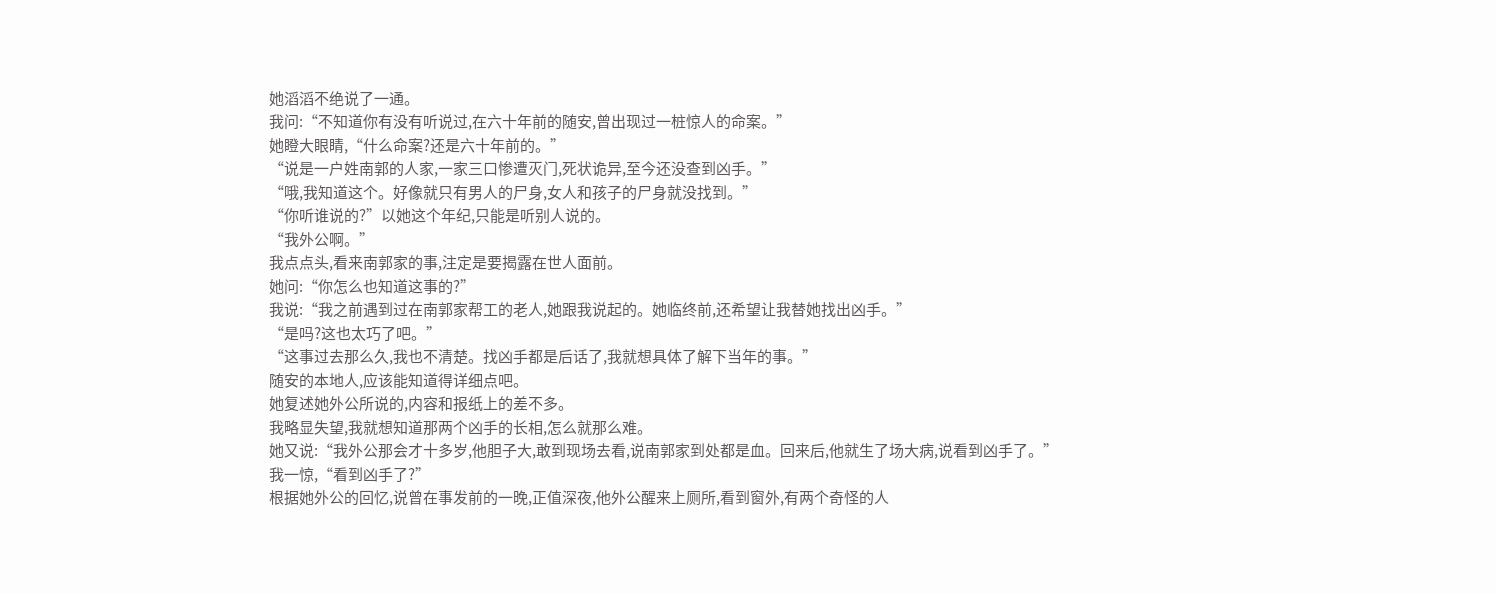她滔滔不绝说了一通。
我问:“不知道你有没有听说过,在六十年前的随安,曾出现过一桩惊人的命案。”
她瞪大眼睛,“什么命案?还是六十年前的。”
“说是一户姓南郭的人家,一家三口惨遭灭门,死状诡异,至今还没查到凶手。”
“哦,我知道这个。好像就只有男人的尸身,女人和孩子的尸身就没找到。”
“你听谁说的?”以她这个年纪,只能是听别人说的。
“我外公啊。”
我点点头,看来南郭家的事,注定是要揭露在世人面前。
她问:“你怎么也知道这事的?”
我说:“我之前遇到过在南郭家帮工的老人,她跟我说起的。她临终前,还希望让我替她找出凶手。”
“是吗?这也太巧了吧。”
“这事过去那么久,我也不清楚。找凶手都是后话了,我就想具体了解下当年的事。”
随安的本地人,应该能知道得详细点吧。
她复述她外公所说的,内容和报纸上的差不多。
我略显失望,我就想知道那两个凶手的长相,怎么就那么难。
她又说:“我外公那会才十多岁,他胆子大,敢到现场去看,说南郭家到处都是血。回来后,他就生了场大病,说看到凶手了。”
我一惊,“看到凶手了?”
根据她外公的回忆,说曾在事发前的一晚,正值深夜,他外公醒来上厕所,看到窗外,有两个奇怪的人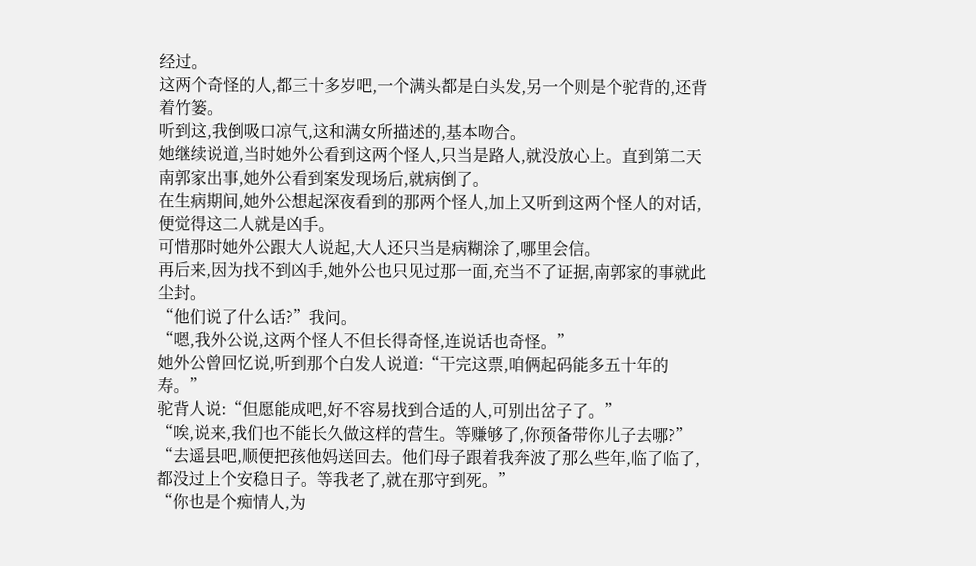经过。
这两个奇怪的人,都三十多岁吧,一个满头都是白头发,另一个则是个驼背的,还背着竹篓。
听到这,我倒吸口凉气,这和满女所描述的,基本吻合。
她继续说道,当时她外公看到这两个怪人,只当是路人,就没放心上。直到第二天南郭家出事,她外公看到案发现场后,就病倒了。
在生病期间,她外公想起深夜看到的那两个怪人,加上又听到这两个怪人的对话,便觉得这二人就是凶手。
可惜那时她外公跟大人说起,大人还只当是病糊涂了,哪里会信。
再后来,因为找不到凶手,她外公也只见过那一面,充当不了证据,南郭家的事就此尘封。
“他们说了什么话?”我问。
“嗯,我外公说,这两个怪人不但长得奇怪,连说话也奇怪。”
她外公曾回忆说,听到那个白发人说道:“干完这票,咱俩起码能多五十年的寿。”
驼背人说:“但愿能成吧,好不容易找到合适的人,可别出岔子了。”
“唉,说来,我们也不能长久做这样的营生。等赚够了,你预备带你儿子去哪?”
“去遥县吧,顺便把孩他妈送回去。他们母子跟着我奔波了那么些年,临了临了,都没过上个安稳日子。等我老了,就在那守到死。”
“你也是个痴情人,为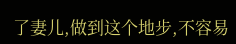了妻儿,做到这个地步,不容易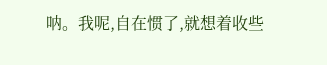呐。我呢,自在惯了,就想着收些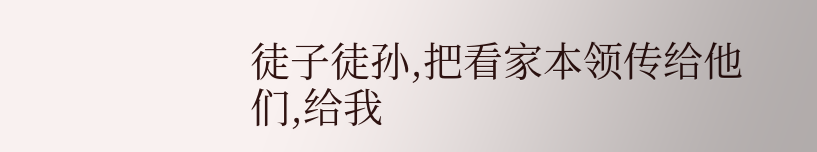徒子徒孙,把看家本领传给他们,给我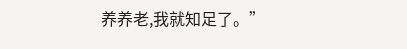养养老,我就知足了。”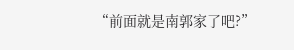“前面就是南郭家了吧?”